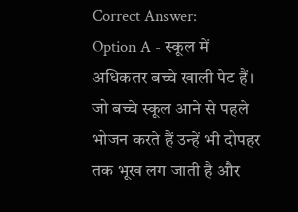Correct Answer:
Option A - स्कूल में अधिकतर बच्चे खाली पेट हैं। जो बच्चे स्कूल आने से पहले भोजन करते हैं उन्हें भी दोपहर तक भूख लग जाती है और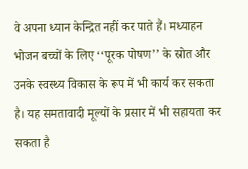वे अपना ध्यान केन्द्रित नहीं कर पाते हैं। मध्याहन भोजन बच्चों के लिए ‘‘पूरक पोषण’’ के स्रोत और उनके स्वस्थ्य विकास के रूप में भी कार्य कर सकता है। यह समतावादी मूल्यों के प्रसार में भी सहायता कर सकता है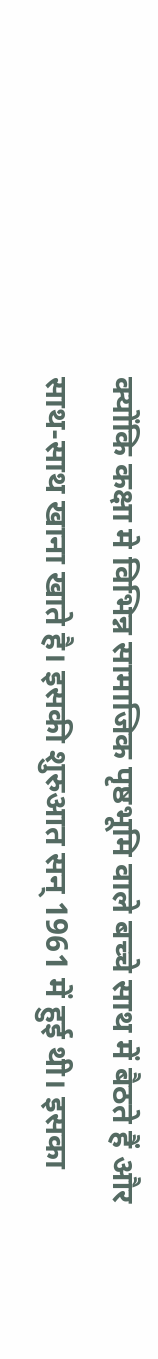क्योंकि कक्षा मे विभिन्न सामाजिक पृष्ठभूमि वाले बच्चे साथ में बैठते हैं और साथ-साथ खाना खाते है। इसकी शुरुआत सन् 1961 में हुई थी। इसका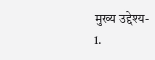मुख्य उद्देश्य-
1.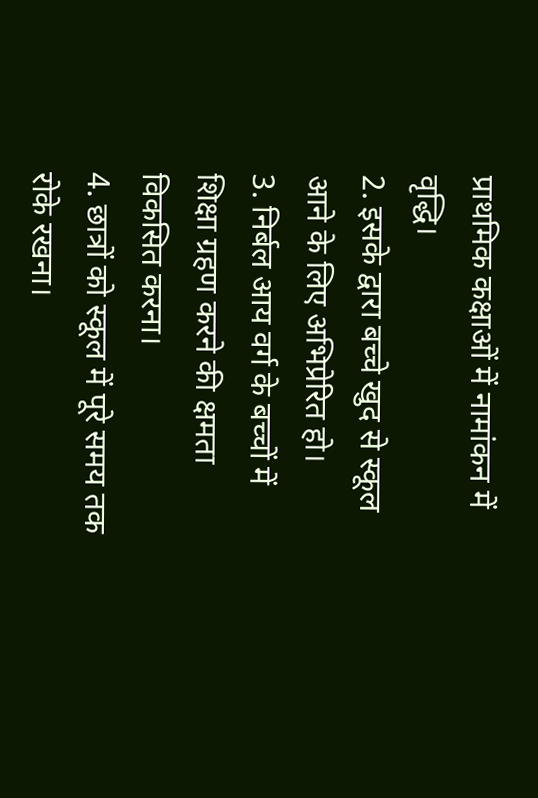प्राथमिक कक्षाओं में नामांकन में वृद्धि।
2. इसके द्वारा बच्चे खुद से स्कूल आने के लिए अभिप्रेरित हो।
3. निर्बल आय वर्ग के बच्चों में शिक्षा ग्रहण करने की क्षमता विकसित करना।
4. छात्रों को स्कूल में पूरे समय तक रोके रखना।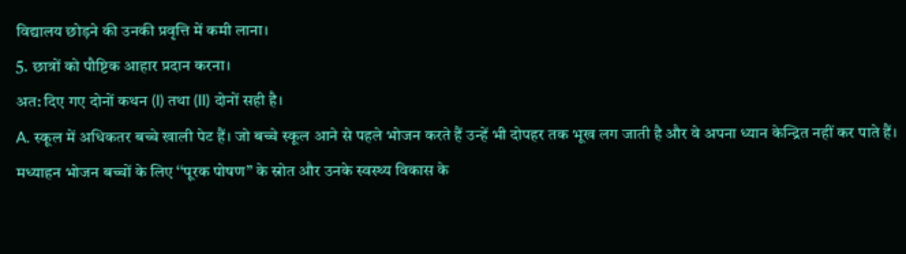विद्यालय छोड़ने की उनकी प्रवृत्ति में कमी लाना।
5. छात्रों को पौष्टिक आहार प्रदान करना।
अत: दिए गए दोनों कथन (I) तथा (II) दोनों सही है।
A. स्कूल में अधिकतर बच्चे खाली पेट हैं। जो बच्चे स्कूल आने से पहले भोजन करते हैं उन्हें भी दोपहर तक भूख लग जाती है और वे अपना ध्यान केन्द्रित नहीं कर पाते हैं। मध्याहन भोजन बच्चों के लिए ‘‘पूरक पोषण’’ के स्रोत और उनके स्वस्थ्य विकास के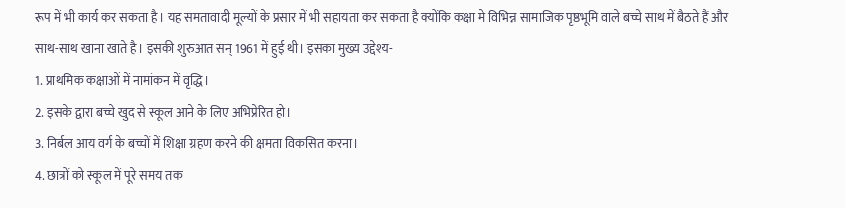रूप में भी कार्य कर सकता है। यह समतावादी मूल्यों के प्रसार में भी सहायता कर सकता है क्योंकि कक्षा मे विभिन्न सामाजिक पृष्ठभूमि वाले बच्चे साथ में बैठते हैं और साथ-साथ खाना खाते है। इसकी शुरुआत सन् 1961 में हुई थी। इसका मुख्य उद्देश्य-
1. प्राथमिक कक्षाओं में नामांकन में वृद्धि।
2. इसके द्वारा बच्चे खुद से स्कूल आने के लिए अभिप्रेरित हो।
3. निर्बल आय वर्ग के बच्चों में शिक्षा ग्रहण करने की क्षमता विकसित करना।
4. छात्रों को स्कूल में पूरे समय तक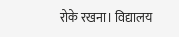रोके रखना। विद्यालय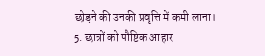छोड़ने की उनकी प्रवृत्ति में कमी लाना।
5. छात्रों को पौष्टिक आहार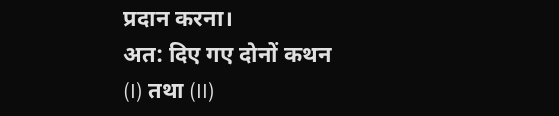प्रदान करना।
अत: दिए गए दोनों कथन (I) तथा (II)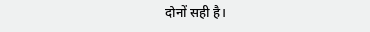दोनों सही है।